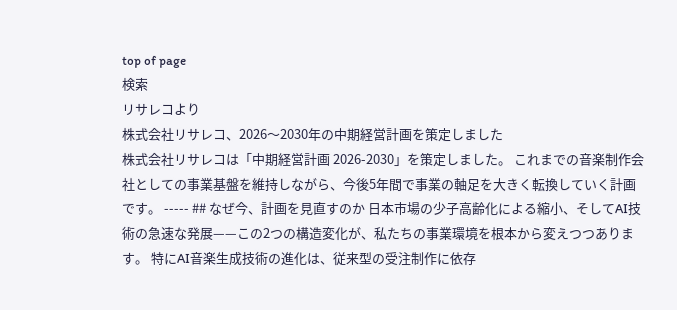top of page
検索
リサレコより
株式会社リサレコ、2026〜2030年の中期経営計画を策定しました
株式会社リサレコは「中期経営計画 2026-2030」を策定しました。 これまでの音楽制作会社としての事業基盤を維持しながら、今後5年間で事業の軸足を大きく転換していく計画です。 ----- ## なぜ今、計画を見直すのか 日本市場の少子高齢化による縮小、そしてAI技術の急速な発展——この2つの構造変化が、私たちの事業環境を根本から変えつつあります。 特にAI音楽生成技術の進化は、従来型の受注制作に依存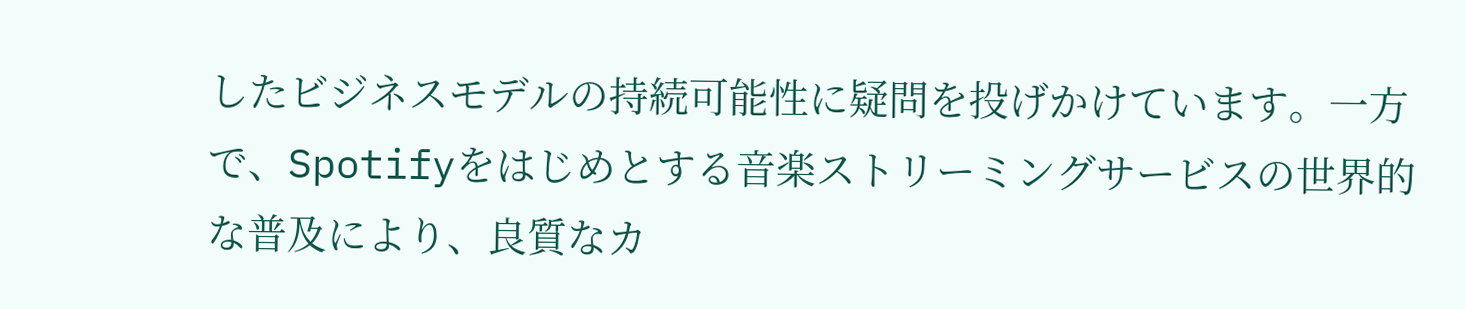したビジネスモデルの持続可能性に疑問を投げかけています。一方で、Spotifyをはじめとする音楽ストリーミングサービスの世界的な普及により、良質なカ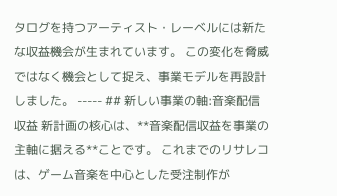タログを持つアーティスト・レーベルには新たな収益機会が生まれています。 この変化を脅威ではなく機会として捉え、事業モデルを再設計しました。 ----- ## 新しい事業の軸:音楽配信収益 新計画の核心は、**音楽配信収益を事業の主軸に据える**ことです。 これまでのリサレコは、ゲーム音楽を中心とした受注制作が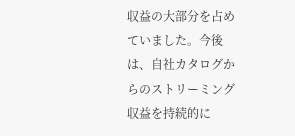収益の大部分を占めていました。今後は、自社カタログからのストリーミング収益を持続的に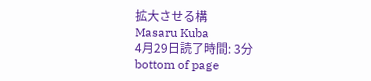拡大させる構
Masaru Kuba
4月29日読了時間: 3分
bottom of page